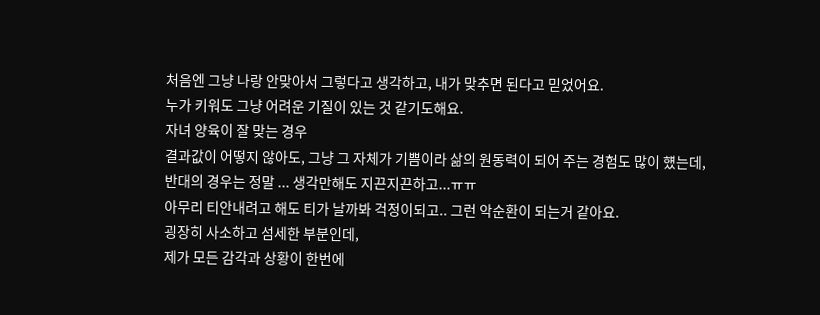처음엔 그냥 나랑 안맞아서 그렇다고 생각하고, 내가 맞추면 된다고 믿었어요.
누가 키워도 그냥 어려운 기질이 있는 것 같기도해요.
자녀 양육이 잘 맞는 경우
결과값이 어떻지 않아도, 그냥 그 자체가 기쁨이라 삶의 원동력이 되어 주는 경험도 많이 헀는데,
반대의 경우는 정말 ... 생각만해도 지끈지끈하고...ㅠㅠ
아무리 티안내려고 해도 티가 날까봐 걱정이되고.. 그런 악순환이 되는거 같아요.
굉장히 사소하고 섬세한 부분인데,
제가 모든 감각과 상황이 한번에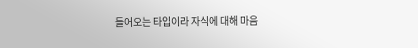들어오는 타입이라 자식에 대해 마음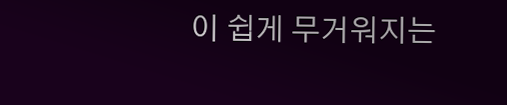이 쉽게 무거워지는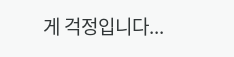게 걱정입니다...